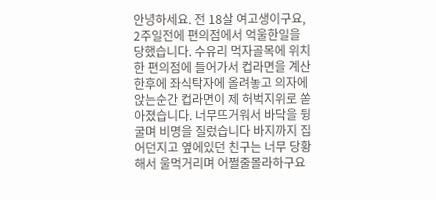안녕하세요. 전 18살 여고생이구요, 2주일전에 편의점에서 억울한일을 당했습니다. 수유리 먹자골목에 위치한 편의점에 들어가서 컵라면을 계산한후에 좌식탁자에 올려놓고 의자에 앉는순간 컵라면이 제 허벅지위로 쏟아졌습니다. 너무뜨거워서 바닥을 뒹굴며 비명을 질렀습니다 바지까지 집어던지고 옆에있던 친구는 너무 당황해서 울먹거리며 어쩔줄몰라하구요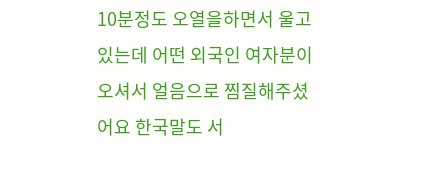10분정도 오열을하면서 울고있는데 어떤 외국인 여자분이 오셔서 얼음으로 찜질해주셨어요 한국말도 서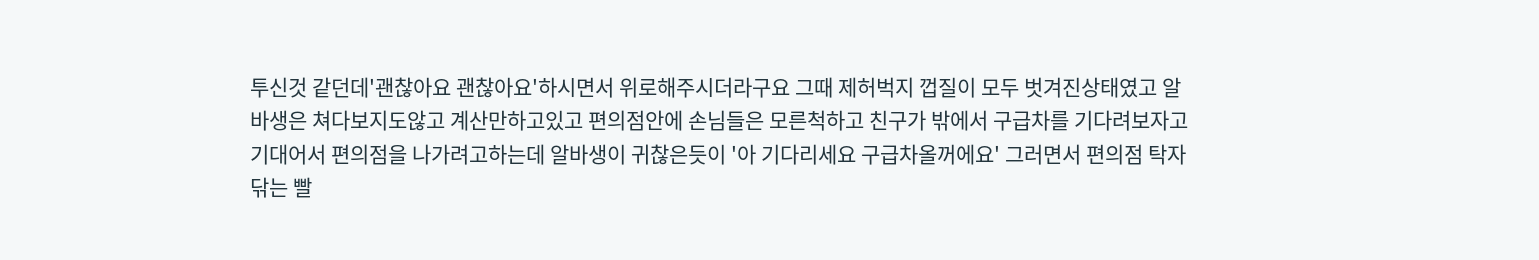투신것 같던데'괜찮아요 괜찮아요'하시면서 위로해주시더라구요 그때 제허벅지 껍질이 모두 벗겨진상태였고 알바생은 쳐다보지도않고 계산만하고있고 편의점안에 손님들은 모른척하고 친구가 밖에서 구급차를 기다려보자고 기대어서 편의점을 나가려고하는데 알바생이 귀찮은듯이 '아 기다리세요 구급차올꺼에요' 그러면서 편의점 탁자닦는 빨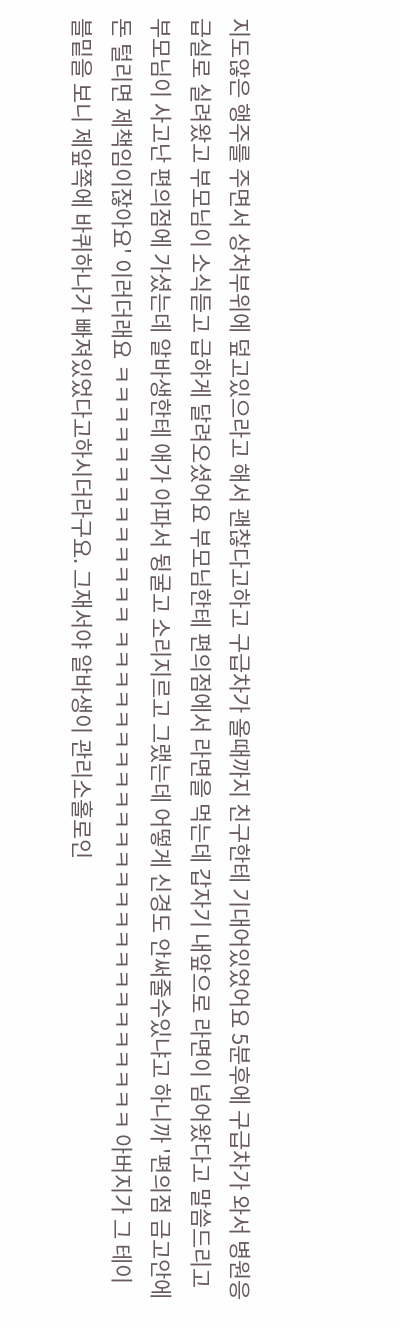지도않은 행주를 주면서 상처부위에 덮고있으라고 해서 괜찮다고하고 구급차가 올때까지 친구한테 기대어있었어요 5분후에 구급차가 와서 병원응급실로 실려왔고 부모님이 소식듣고 급하게 달려오셨어요 부모님한테 편의점에서 라면을 먹는데 갑자기 내앞으로 라면이 넘어왔다고 말씀드리고 부모님이 사고난 편의점에 가셨는데 알바생한테 애가 아파서 뒹굴고 소리지르고 그랬는데 어떻게 신경도 안써줄수있냐고 하니까 '편의점 금고안에 돈 털리면 제책임이잖아요' 이러더래요 ㅋㅋㅋㅋㅋㅋㅋㅋㅋㅋㅋㅋㅋ ㅋㅋㅋㅋㅋㅋㅋㅋㅋㅋㅋㅋㅋㅋㅋㅋㅋㅋㅋㅋㅋㅋㅋㅋㅋ 아버지가 그 테이블밑을 보니 제앞쪽에 바퀴하나가 빠져있었다고하시더라구요. 그재서야 알바생이 관리소홀로인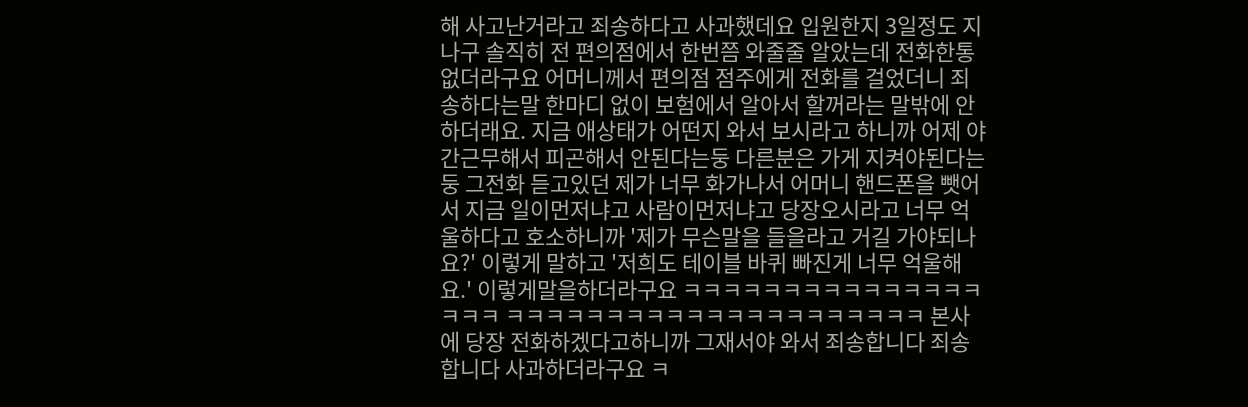해 사고난거라고 죄송하다고 사과했데요 입원한지 3일정도 지나구 솔직히 전 편의점에서 한번쯤 와줄줄 알았는데 전화한통 없더라구요 어머니께서 편의점 점주에게 전화를 걸었더니 죄송하다는말 한마디 없이 보험에서 알아서 할꺼라는 말밖에 안하더래요. 지금 애상태가 어떤지 와서 보시라고 하니까 어제 야간근무해서 피곤해서 안된다는둥 다른분은 가게 지켜야된다는둥 그전화 듣고있던 제가 너무 화가나서 어머니 핸드폰을 뺏어서 지금 일이먼저냐고 사람이먼저냐고 당장오시라고 너무 억울하다고 호소하니까 '제가 무슨말을 들을라고 거길 가야되나요?' 이렇게 말하고 '저희도 테이블 바퀴 빠진게 너무 억울해요.' 이렇게말을하더라구요 ㅋㅋㅋㅋㅋㅋㅋㅋㅋㅋㅋㅋㅋㅋㅋㅋㅋㅋ ㅋㅋㅋㅋㅋㅋㅋㅋㅋㅋㅋㅋㅋㅋㅋㅋㅋㅋㅋㅋㅋ 본사에 당장 전화하겠다고하니까 그재서야 와서 죄송합니다 죄송합니다 사과하더라구요 ㅋ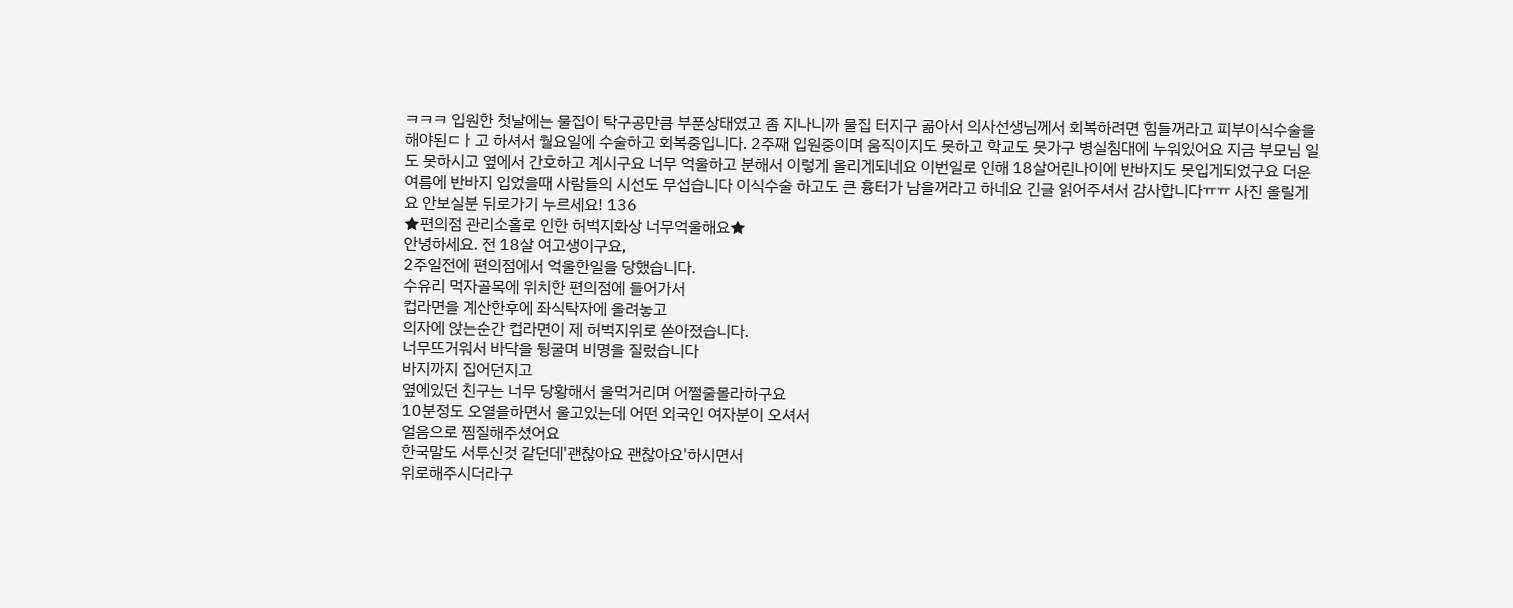ㅋㅋㅋ 입원한 첫날에는 물집이 탁구공만큼 부푼상태였고 좀 지나니까 물집 터지구 곪아서 의사선생님께서 회복하려면 힘들꺼라고 피부이식수술을 해야된ㄷㅏ고 하셔서 월요일에 수술하고 회복중입니다. 2주째 입원중이며 움직이지도 못하고 학교도 못가구 병실침대에 누워있어요 지금 부모님 일도 못하시고 옆에서 간호하고 계시구요 너무 억울하고 분해서 이렇게 올리게되네요 이번일로 인해 18살어린나이에 반바지도 못입게되었구요 더운여름에 반바지 입었을때 사람들의 시선도 무섭습니다 이식수술 하고도 큰 흉터가 남을꺼라고 하네요 긴글 읽어주셔서 감사합니다ㅠㅠ 사진 올릴게요 안보실분 뒤로가기 누르세요! 136
★편의점 관리소홀로 인한 허벅지화상 너무억울해요★
안녕하세요. 전 18살 여고생이구요,
2주일전에 편의점에서 억울한일을 당했습니다.
수유리 먹자골목에 위치한 편의점에 들어가서
컵라면을 계산한후에 좌식탁자에 올려놓고
의자에 앉는순간 컵라면이 제 허벅지위로 쏟아졌습니다.
너무뜨거워서 바닥을 뒹굴며 비명을 질렀습니다
바지까지 집어던지고
옆에있던 친구는 너무 당황해서 울먹거리며 어쩔줄몰라하구요
10분정도 오열을하면서 울고있는데 어떤 외국인 여자분이 오셔서
얼음으로 찜질해주셨어요
한국말도 서투신것 같던데'괜찮아요 괜찮아요'하시면서
위로해주시더라구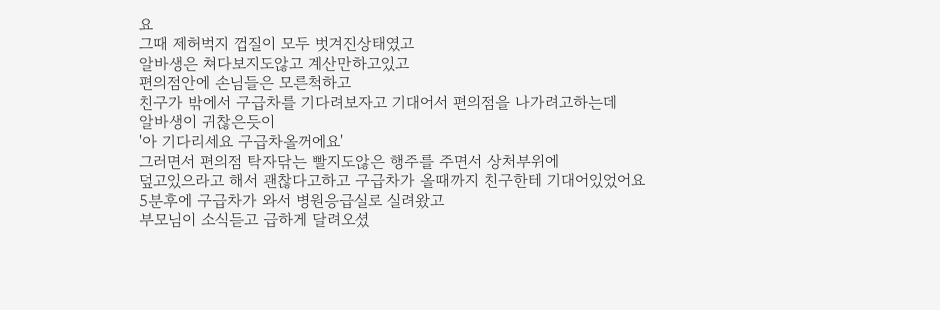요
그때 제허벅지 껍질이 모두 벗겨진상태였고
알바생은 쳐다보지도않고 계산만하고있고
편의점안에 손님들은 모른척하고
친구가 밖에서 구급차를 기다려보자고 기대어서 편의점을 나가려고하는데
알바생이 귀찮은듯이
'아 기다리세요 구급차올꺼에요'
그러면서 편의점 탁자닦는 빨지도않은 행주를 주면서 상처부위에
덮고있으라고 해서 괜찮다고하고 구급차가 올때까지 친구한테 기대어있었어요
5분후에 구급차가 와서 병원응급실로 실려왔고
부모님이 소식듣고 급하게 달려오셨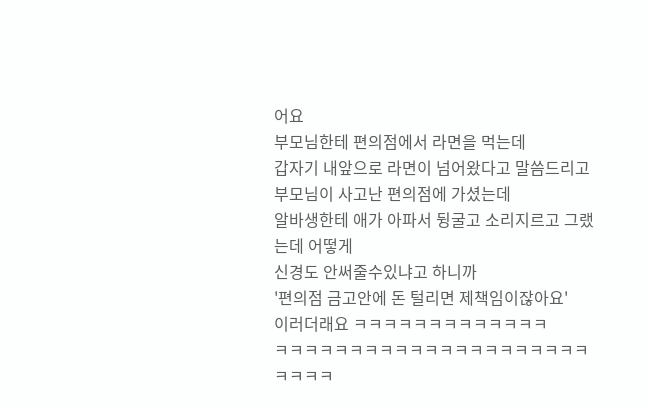어요
부모님한테 편의점에서 라면을 먹는데
갑자기 내앞으로 라면이 넘어왔다고 말씀드리고
부모님이 사고난 편의점에 가셨는데
알바생한테 애가 아파서 뒹굴고 소리지르고 그랬는데 어떻게
신경도 안써줄수있냐고 하니까
'편의점 금고안에 돈 털리면 제책임이잖아요'
이러더래요 ㅋㅋㅋㅋㅋㅋㅋㅋㅋㅋㅋㅋㅋ
ㅋㅋㅋㅋㅋㅋㅋㅋㅋㅋㅋㅋㅋㅋㅋㅋㅋㅋㅋㅋㅋㅋㅋㅋㅋ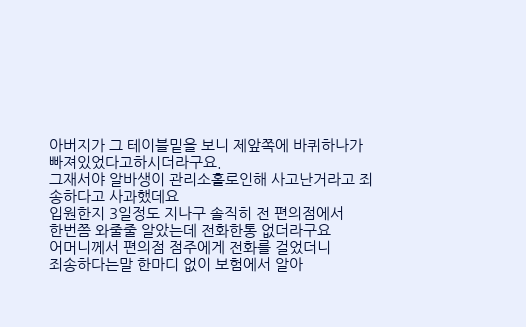아버지가 그 테이블밑을 보니 제앞쪽에 바퀴하나가
빠져있었다고하시더라구요.
그재서야 알바생이 관리소홀로인해 사고난거라고 죄송하다고 사과했데요
입원한지 3일정도 지나구 솔직히 전 편의점에서
한번쯤 와줄줄 알았는데 전화한통 없더라구요
어머니께서 편의점 점주에게 전화를 걸었더니
죄송하다는말 한마디 없이 보험에서 알아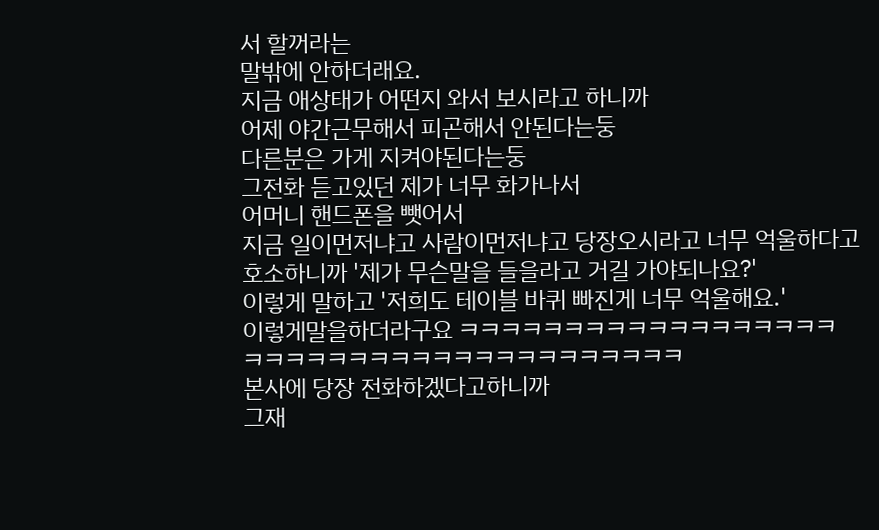서 할꺼라는
말밖에 안하더래요.
지금 애상태가 어떤지 와서 보시라고 하니까
어제 야간근무해서 피곤해서 안된다는둥
다른분은 가게 지켜야된다는둥
그전화 듣고있던 제가 너무 화가나서
어머니 핸드폰을 뺏어서
지금 일이먼저냐고 사람이먼저냐고 당장오시라고 너무 억울하다고
호소하니까 '제가 무슨말을 들을라고 거길 가야되나요?'
이렇게 말하고 '저희도 테이블 바퀴 빠진게 너무 억울해요.'
이렇게말을하더라구요 ㅋㅋㅋㅋㅋㅋㅋㅋㅋㅋㅋㅋㅋㅋㅋㅋㅋㅋ
ㅋㅋㅋㅋㅋㅋㅋㅋㅋㅋㅋㅋㅋㅋㅋㅋㅋㅋㅋㅋㅋ
본사에 당장 전화하겠다고하니까
그재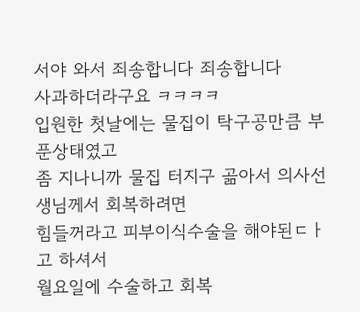서야 와서 죄송합니다 죄송합니다
사과하더라구요 ㅋㅋㅋㅋ
입원한 첫날에는 물집이 탁구공만큼 부푼상태였고
좀 지나니까 물집 터지구 곪아서 의사선생님께서 회복하려면
힘들꺼라고 피부이식수술을 해야된ㄷㅏ고 하셔서
월요일에 수술하고 회복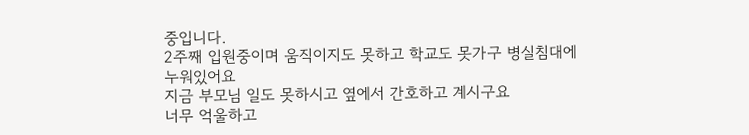중입니다.
2주째 입원중이며 움직이지도 못하고 학교도 못가구 병실침대에
누워있어요
지금 부모님 일도 못하시고 옆에서 간호하고 계시구요
너무 억울하고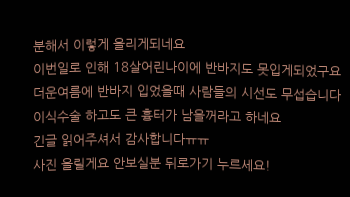분해서 이렇게 올리게되네요
이번일로 인해 18살어린나이에 반바지도 못입게되었구요
더운여름에 반바지 입었을때 사람들의 시선도 무섭습니다
이식수술 하고도 큰 흉터가 남을꺼라고 하네요
긴글 읽어주셔서 감사합니다ㅠㅠ
사진 올릴게요 안보실분 뒤로가기 누르세요!